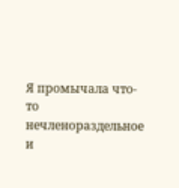Я промычала что-то нечленораздельное и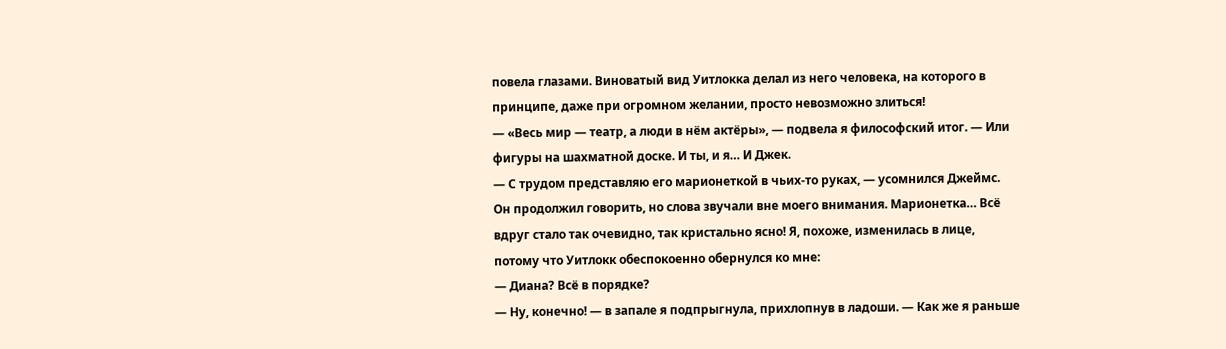повела глазами. Виноватый вид Уитлокка делал из него человека, на которого в принципе, даже при огромном желании, просто невозможно злиться!
— «Весь мир — театр, а люди в нём актёры», — подвела я философский итог. — Или фигуры на шахматной доске. И ты, и я… И Джек.
— С трудом представляю его марионеткой в чьих-то руках, — усомнился Джеймс.
Он продолжил говорить, но слова звучали вне моего внимания. Марионетка… Всё вдруг стало так очевидно, так кристально ясно! Я, похоже, изменилась в лице, потому что Уитлокк обеспокоенно обернулся ко мне:
— Диана? Всё в порядке?
— Ну, конечно! — в запале я подпрыгнула, прихлопнув в ладоши. — Как же я раньше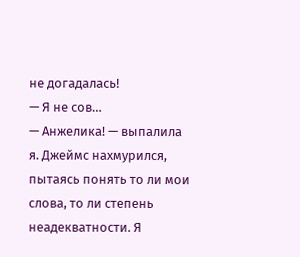не догадалась!
— Я не сов…
— Анжелика! — выпалила я. Джеймс нахмурился, пытаясь понять то ли мои слова, то ли степень неадекватности. Я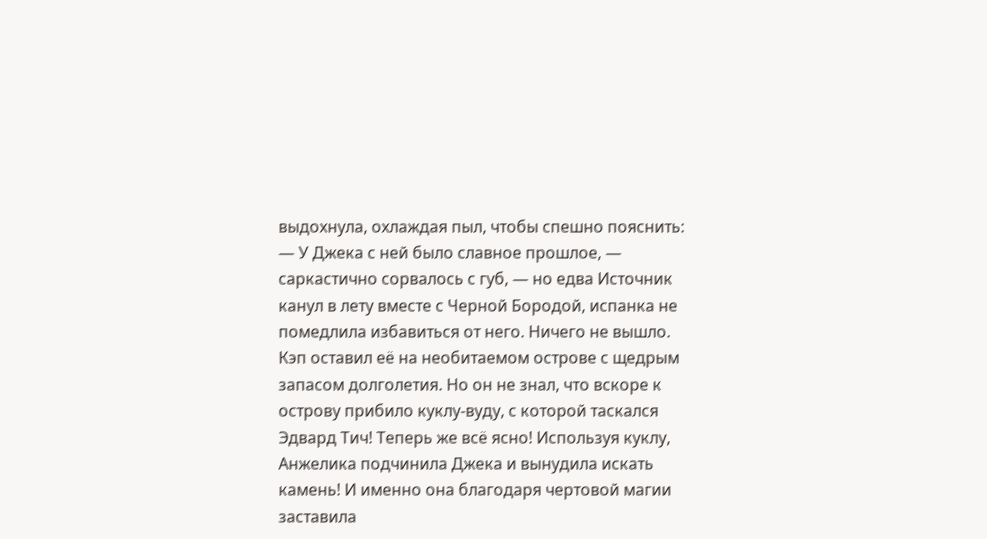выдохнула, охлаждая пыл, чтобы спешно пояснить: — У Джека с ней было славное прошлое, — саркастично сорвалось с губ, — но едва Источник канул в лету вместе с Черной Бородой, испанка не помедлила избавиться от него. Ничего не вышло. Кэп оставил её на необитаемом острове с щедрым запасом долголетия. Но он не знал, что вскоре к острову прибило куклу-вуду, с которой таскался Эдвард Тич! Теперь же всё ясно! Используя куклу, Анжелика подчинила Джека и вынудила искать камень! И именно она благодаря чертовой магии заставила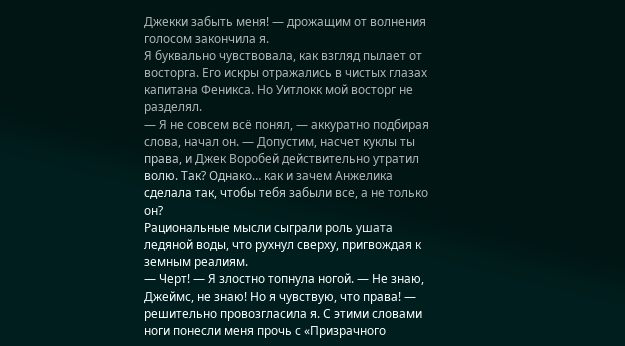Джекки забыть меня! — дрожащим от волнения голосом закончила я.
Я буквально чувствовала, как взгляд пылает от восторга. Его искры отражались в чистых глазах капитана Феникса. Но Уитлокк мой восторг не разделял.
— Я не совсем всё понял, — аккуратно подбирая слова, начал он. — Допустим, насчет куклы ты права, и Джек Воробей действительно утратил волю. Так? Однако… как и зачем Анжелика сделала так, чтобы тебя забыли все, а не только он?
Рациональные мысли сыграли роль ушата ледяной воды, что рухнул сверху, пригвождая к земным реалиям.
— Черт! — Я злостно топнула ногой. — Не знаю, Джеймс, не знаю! Но я чувствую, что права! — решительно провозгласила я. С этими словами ноги понесли меня прочь с «Призрачного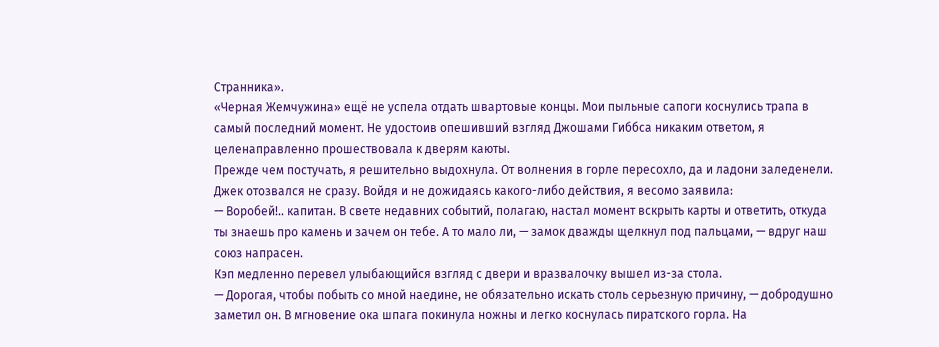Странника».
«Черная Жемчужина» ещё не успела отдать швартовые концы. Мои пыльные сапоги коснулись трапа в самый последний момент. Не удостоив опешивший взгляд Джошами Гиббса никаким ответом, я целенаправленно прошествовала к дверям каюты.
Прежде чем постучать, я решительно выдохнула. От волнения в горле пересохло, да и ладони заледенели. Джек отозвался не сразу. Войдя и не дожидаясь какого-либо действия, я весомо заявила:
— Воробей!.. капитан. В свете недавних событий, полагаю, настал момент вскрыть карты и ответить, откуда ты знаешь про камень и зачем он тебе. А то мало ли, — замок дважды щелкнул под пальцами, — вдруг наш союз напрасен.
Кэп медленно перевел улыбающийся взгляд с двери и вразвалочку вышел из-за стола.
— Дорогая, чтобы побыть со мной наедине, не обязательно искать столь серьезную причину, — добродушно заметил он. В мгновение ока шпага покинула ножны и легко коснулась пиратского горла. На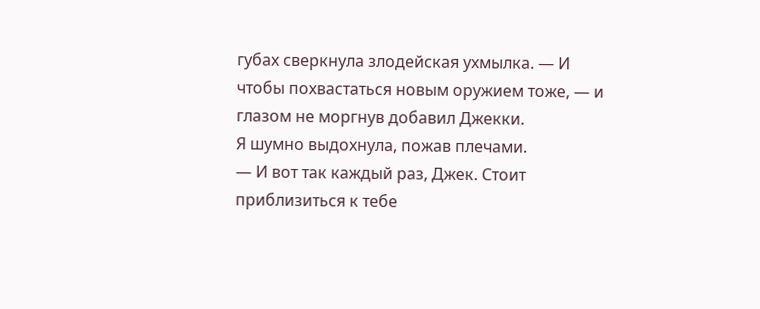губах сверкнула злодейская ухмылка. — И чтобы похвастаться новым оружием тоже, — и глазом не моргнув добавил Джекки.
Я шумно выдохнула, пожав плечами.
— И вот так каждый раз, Джек. Стоит приблизиться к тебе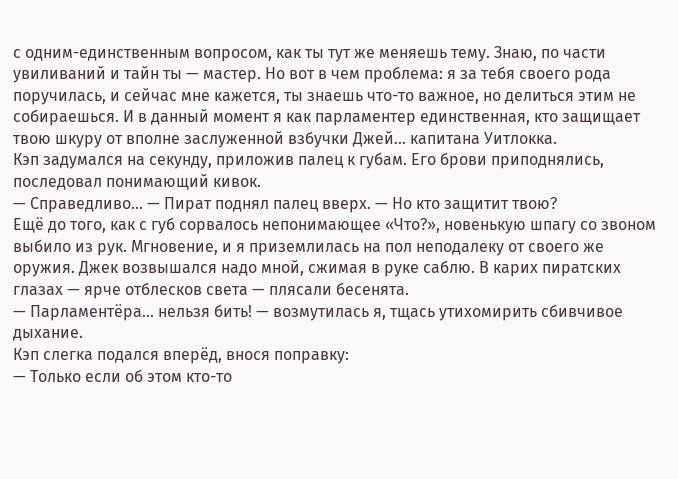с одним-единственным вопросом, как ты тут же меняешь тему. Знаю, по части увиливаний и тайн ты — мастер. Но вот в чем проблема: я за тебя своего рода поручилась, и сейчас мне кажется, ты знаешь что-то важное, но делиться этим не собираешься. И в данный момент я как парламентер единственная, кто защищает твою шкуру от вполне заслуженной взбучки Джей… капитана Уитлокка.
Кэп задумался на секунду, приложив палец к губам. Его брови приподнялись, последовал понимающий кивок.
— Справедливо… — Пират поднял палец вверх. — Но кто защитит твою?
Ещё до того, как с губ сорвалось непонимающее «Что?», новенькую шпагу со звоном выбило из рук. Мгновение, и я приземлилась на пол неподалеку от своего же оружия. Джек возвышался надо мной, сжимая в руке саблю. В карих пиратских глазах — ярче отблесков света — плясали бесенята.
— Парламентёра… нельзя бить! — возмутилась я, тщась утихомирить сбивчивое дыхание.
Кэп слегка подался вперёд, внося поправку:
— Только если об этом кто-то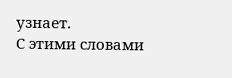узнает.
С этими словами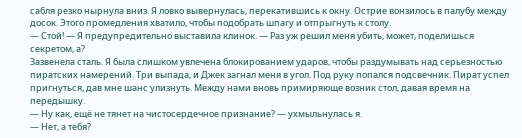сабля резко нырнула вниз. Я ловко вывернулась, перекатившись к окну. Острие вонзилось в палубу между досок. Этого промедления хватило, чтобы подобрать шпагу и отпрыгнуть к столу.
— Стой! — Я предупредительно выставила клинок. — Раз уж решил меня убить, может, поделишься секретом, а?
Зазвенела сталь. Я была слишком увлечена блокированием ударов, чтобы раздумывать над серьезностью пиратских намерений. Три выпада, и Джек загнал меня в угол. Под руку попался подсвечник. Пират успел пригнуться, дав мне шанс улизнуть. Между нами вновь примиряюще возник стол, давая время на передышку.
— Ну как, ещё не тянет на чистосердечное признание? — ухмыльнулась я.
— Нет, а тебя?